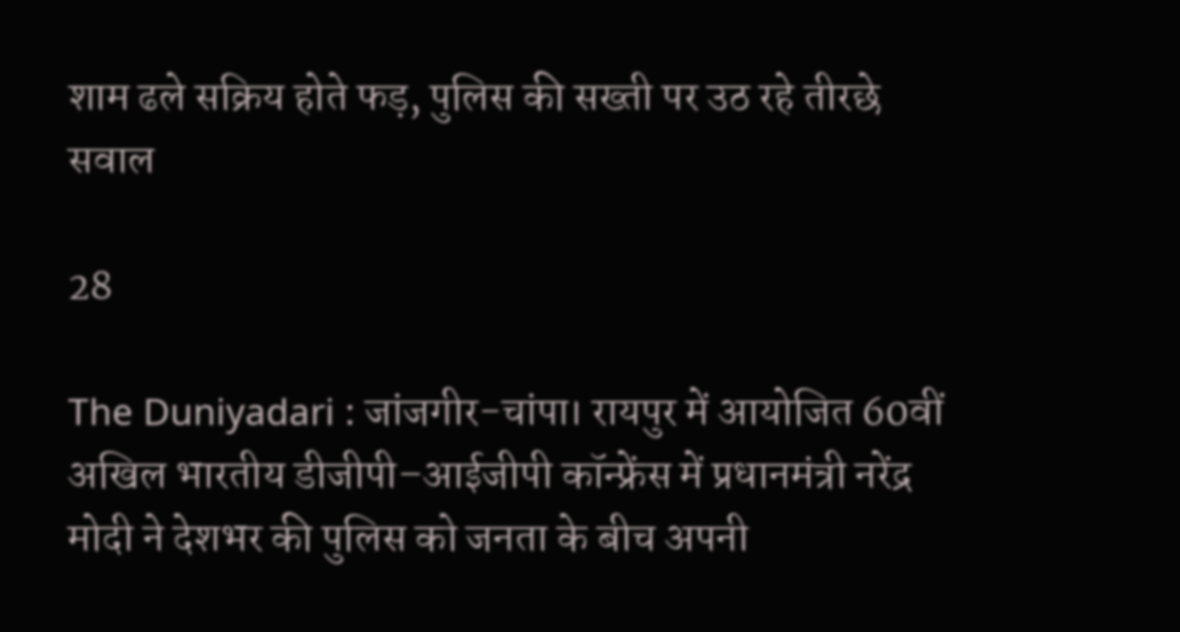शाम ढले सक्रिय होते फड़, पुलिस की सख्ती पर उठ रहे तीरछे सवाल

28

The Duniyadari : जांजगीर-चांपा। रायपुर में आयोजित 60वीं अखिल भारतीय डीजीपी–आईजीपी कॉन्फ्रेंस में प्रधानमंत्री नरेंद्र मोदी ने देशभर की पुलिस को जनता के बीच अपनी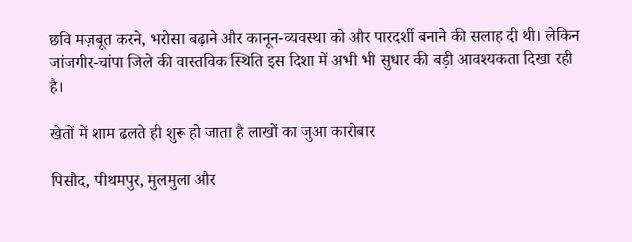छवि मज़बूत करने, भरोसा बढ़ाने और कानून-व्यवस्था को और पारदर्शी बनाने की सलाह दी थी। लेकिन जांजगीर-चांपा जिले की वास्तविक स्थिति इस दिशा में अभी भी सुधार की बड़ी आवश्यकता दिखा रही है।

खेतों में शाम ढलते ही शुरू हो जाता है लाखों का जुआ कारोबार

पिसौद, पीथमपुर, मुलमुला और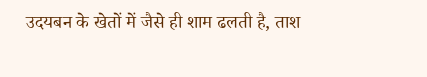उदयबन के खेतों में जैसे ही शाम ढलती है, ताश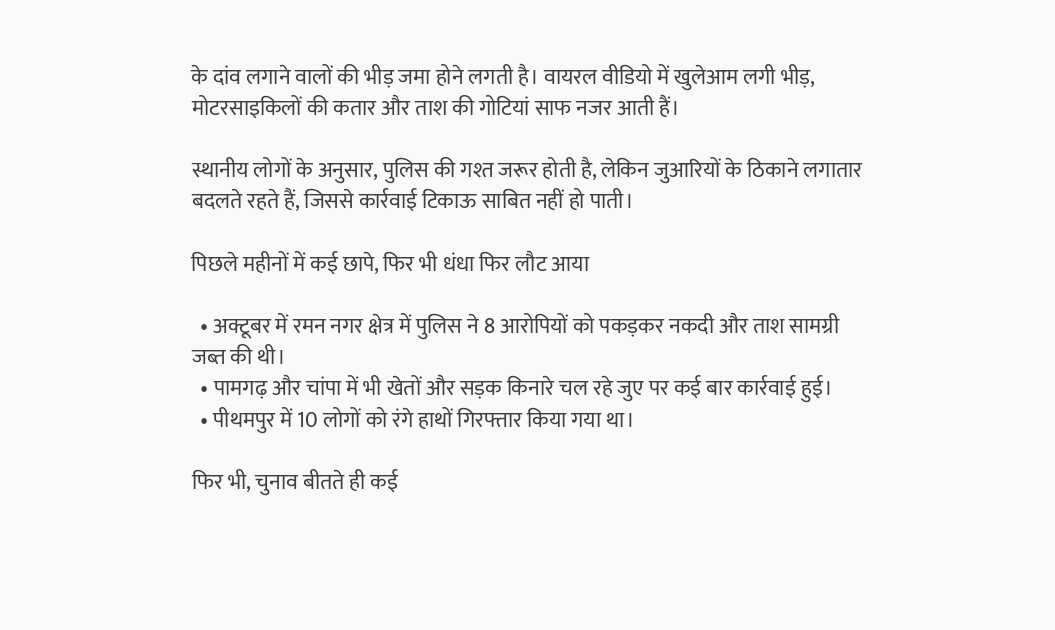के दांव लगाने वालों की भीड़ जमा होने लगती है। वायरल वीडियो में खुलेआम लगी भीड़, मोटरसाइकिलों की कतार और ताश की गोटियां साफ नजर आती हैं।

स्थानीय लोगों के अनुसार, पुलिस की गश्त जरूर होती है, लेकिन जुआरियों के ठिकाने लगातार बदलते रहते हैं, जिससे कार्रवाई टिकाऊ साबित नहीं हो पाती।

पिछले महीनों में कई छापे, फिर भी धंधा फिर लौट आया

  • अक्टूबर में रमन नगर क्षेत्र में पुलिस ने 8 आरोपियों को पकड़कर नकदी और ताश सामग्री जब्त की थी।
  • पामगढ़ और चांपा में भी खेतों और सड़क किनारे चल रहे जुए पर कई बार कार्रवाई हुई।
  • पीथमपुर में 10 लोगों को रंगे हाथों गिरफ्तार किया गया था।

फिर भी, चुनाव बीतते ही कई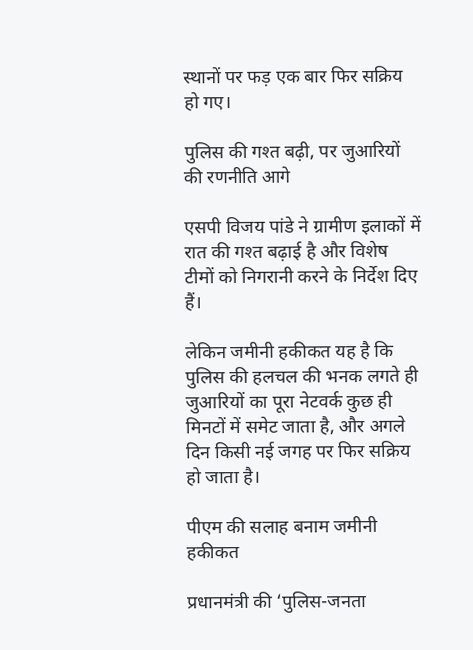स्थानों पर फड़ एक बार फिर सक्रिय हो गए।

पुलिस की गश्त बढ़ी, पर जुआरियों की रणनीति आगे

एसपी विजय पांडे ने ग्रामीण इलाकों में रात की गश्त बढ़ाई है और विशेष टीमों को निगरानी करने के निर्देश दिए हैं।

लेकिन जमीनी हकीकत यह है कि पुलिस की हलचल की भनक लगते ही जुआरियों का पूरा नेटवर्क कुछ ही मिनटों में समेट जाता है, और अगले दिन किसी नई जगह पर फिर सक्रिय हो जाता है।

पीएम की सलाह बनाम जमीनी हकीकत

प्रधानमंत्री की ‘पुलिस-जनता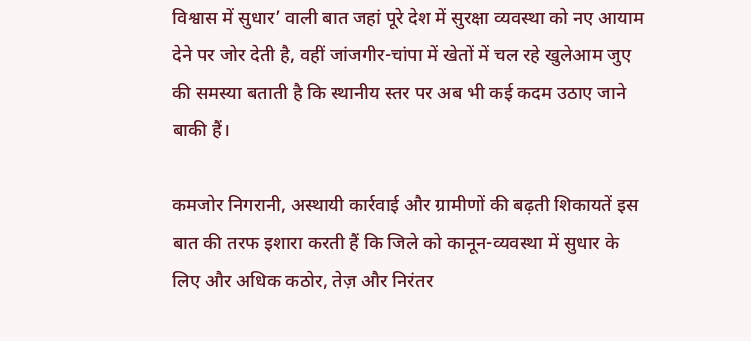विश्वास में सुधार’ वाली बात जहां पूरे देश में सुरक्षा व्यवस्था को नए आयाम देने पर जोर देती है, वहीं जांजगीर-चांपा में खेतों में चल रहे खुलेआम जुए की समस्या बताती है कि स्थानीय स्तर पर अब भी कई कदम उठाए जाने बाकी हैं।

कमजोर निगरानी, अस्थायी कार्रवाई और ग्रामीणों की बढ़ती शिकायतें इस बात की तरफ इशारा करती हैं कि जिले को कानून-व्यवस्था में सुधार के लिए और अधिक कठोर, तेज़ और निरंतर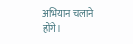अभियान चलाने होंगे।